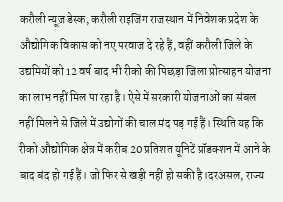करौली न्यूज़ डेस्क, करौली राइजिंग राजस्थान में निवेशक प्रदेश के औद्योगिक विकास को नए परवाज दे रहे हैं, वहीं करौली जिले के उद्यमियों को 12 वर्ष बाद भी रीको की पिछड़ा जिला प्रोत्साहन योजना का लाभ नहीं मिल पा रहा है। ऐसे में सरकारी योजनाओं का संबल नहीं मिलने से जिले में उद्योगों की चाल मंद पड़ गई हैं। स्थिति यह कि रीको औद्योगिक क्षेत्र में करीब 20 प्रतिशत यूनिटें प्रॉडक्शन में आने के बाद बंद हो गई हैं। जो फिर से खड़ी नहीं हो सकी है।दरअसल, राज्य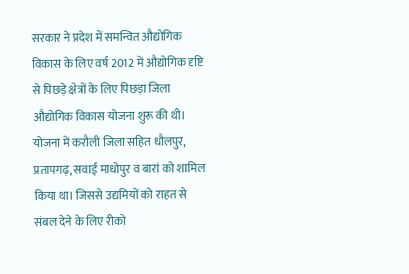सरकार ने प्रदेश में समन्वित औद्योगिक विकास के लिए वर्ष 2012 में औद्योगिक दृष्टि से पिछड़े क्षेत्रों के लिए पिछड़ा जिला औद्योगिक विकास योजना शुरू की थी। योजना में करौली जिला सहित धौलपुर, प्रतापगढ़, सवाई माधोपुर व बारां को शामिल किया था। जिससे उद्यमियों को राहत से संबल देने के लिए रीको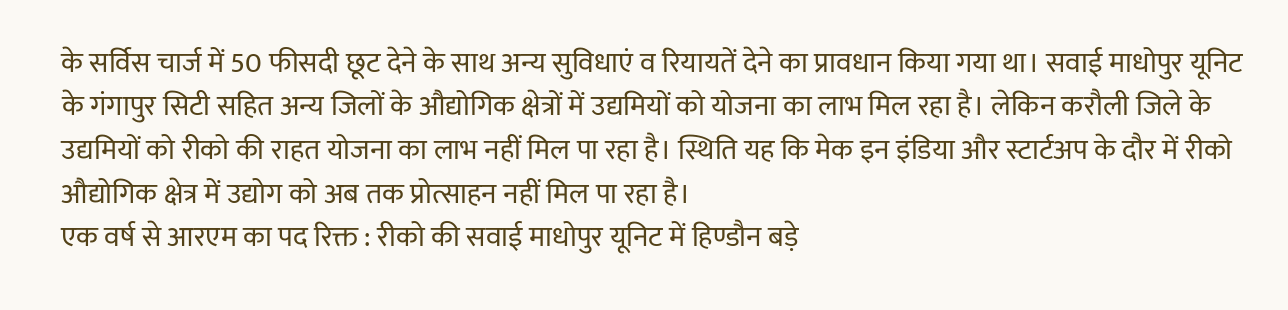के सर्विस चार्ज में 50 फीसदी छूट देने के साथ अन्य सुविधाएं व रियायतें देने का प्रावधान किया गया था। सवाई माधोपुर यूनिट के गंगापुर सिटी सहित अन्य जिलों के औद्योगिक क्षेत्रों में उद्यमियों को योजना का लाभ मिल रहा है। लेकिन करौली जिले के उद्यमियों को रीको की राहत योजना का लाभ नहीं मिल पा रहा है। स्थिति यह कि मेक इन इंडिया और स्टार्टअप के दौर में रीको औद्योगिक क्षेत्र में उद्योग को अब तक प्रोत्साहन नहीं मिल पा रहा है।
एक वर्ष से आरएम का पद रिक्त : रीको की सवाई माधोपुर यूनिट में हिण्डौन बड़े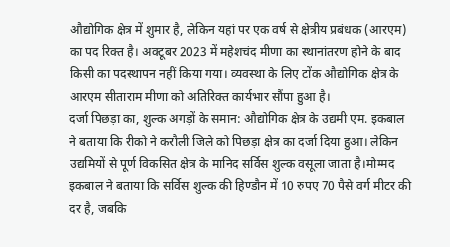औद्योगिक क्षेत्र में शुमार है, लेकिन यहां पर एक वर्ष से क्षेत्रीय प्रबंधक (आरएम) का पद रिक्त है। अक्टूबर 2023 में महेशचंद मीणा का स्थानांतरण होने के बाद किसी का पदस्थापन नहीं किया गया। व्यवस्था के लिए टोंक औद्योगिक क्षेत्र के आरएम सीताराम मीणा को अतिरिक्त कार्यभार सौंपा हुआ है।
दर्जा पिछड़ा का, शुल्क अगड़ों के समान: औद्योगिक क्षेत्र के उद्यमी एम. इकबाल ने बताया कि रीको ने करौली जिले को पिछड़ा क्षेत्र का दर्जा दिया हुआ। लेकिन उद्यमियों से पूर्ण विकसित क्षेत्र के मानिद सर्विस शुल्क वसूला जाता है।मोम्मद इकबाल ने बताया कि सर्विस शुल्क की हिण्डौन में 10 रुपए 70 पैसे वर्ग मीटर की दर है, जबकि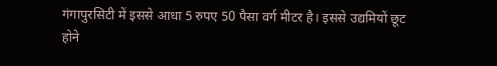गंगापुरसिटी में इससे आधा 5 रुपए 50 पैसा वर्ग मीटर है। इससे उद्यमियों छूट होने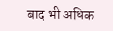बाद भी अधिक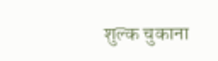शुल्क चुकाना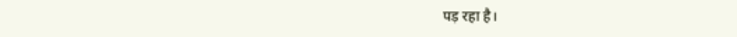पड़ रहा है।